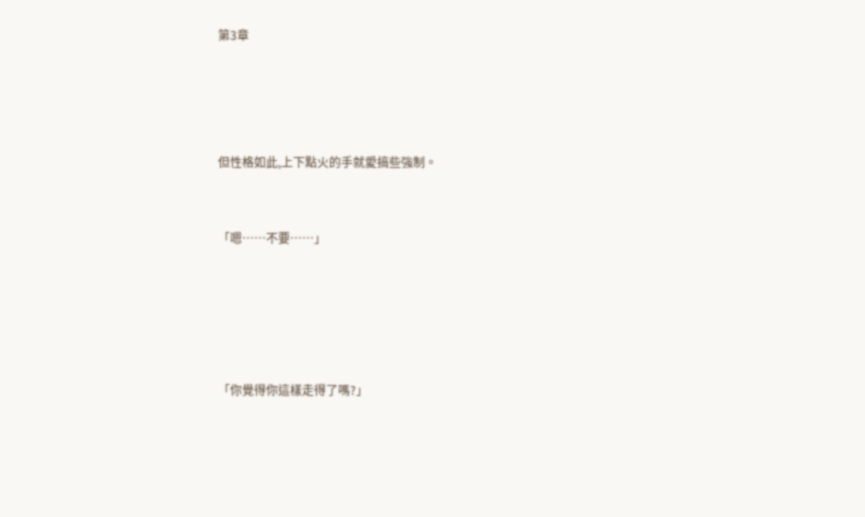第3章




但性格如此,上下點火的手就愛搞些強制。


「嗯……不要……」





「你覺得你這樣走得了嗎?」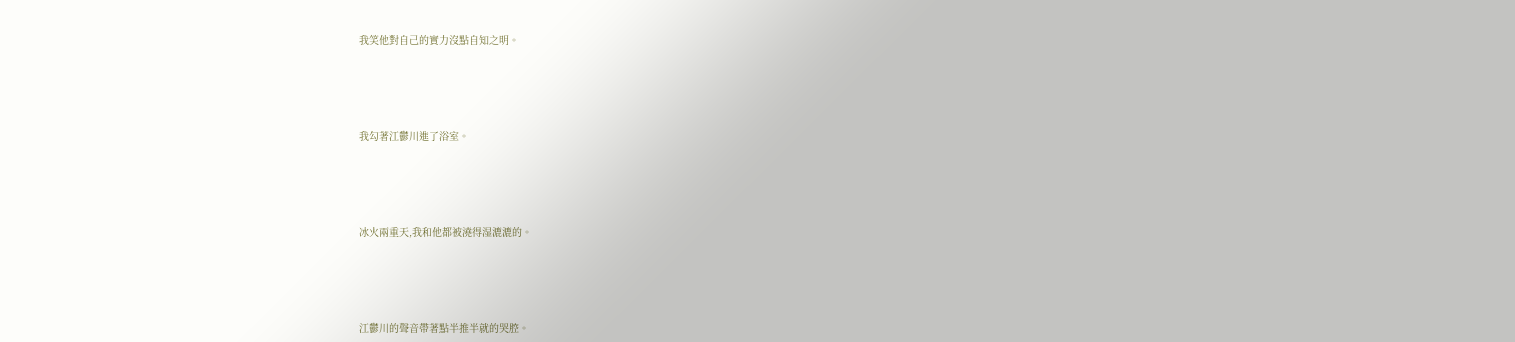我笑他對自己的實力沒點自知之明。





我勾著江鬱川進了浴室。





冰火兩重天,我和他都被澆得湿漉漉的。





江鬱川的聲音帶著點半推半就的哭腔。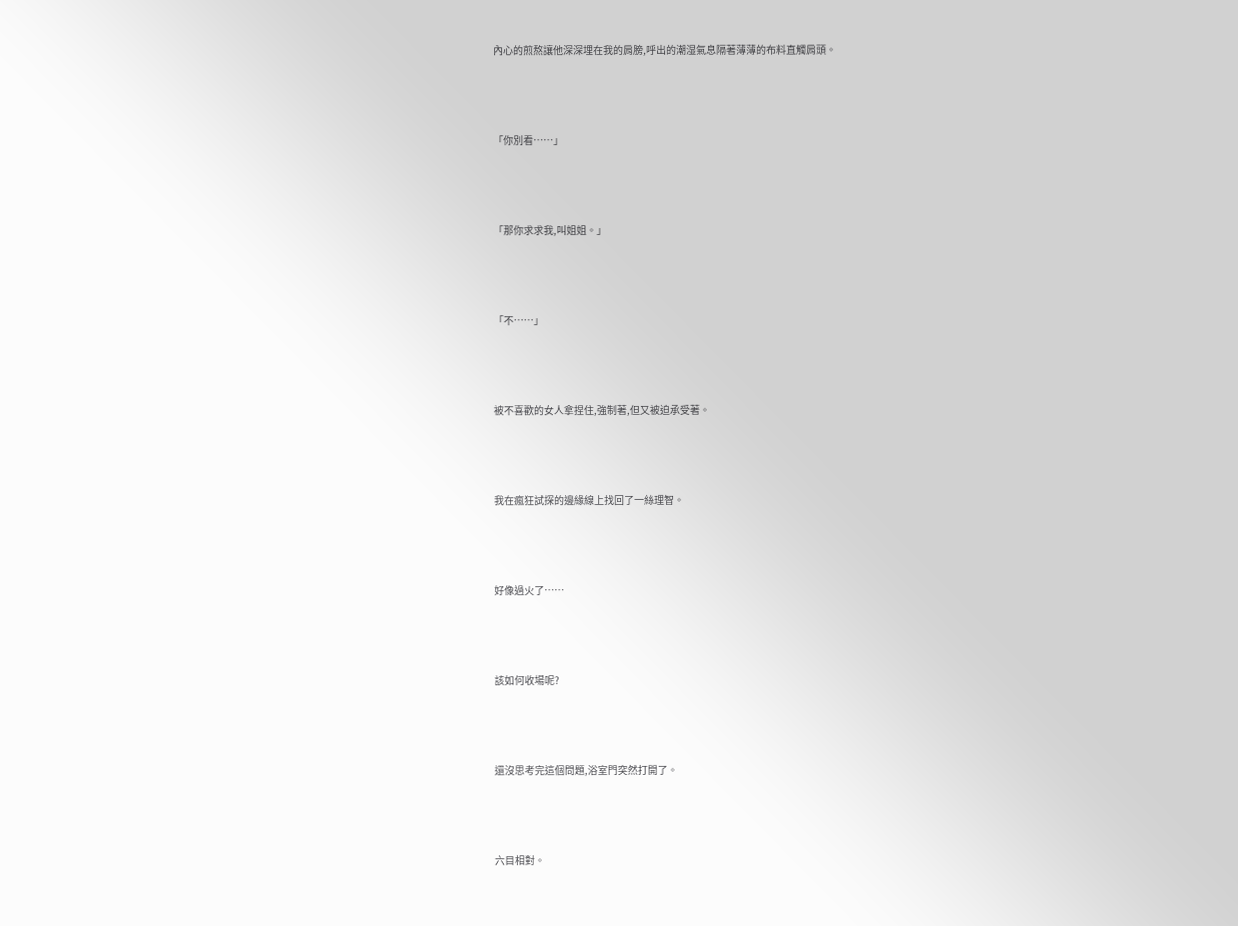內心的煎熬讓他深深埋在我的肩膀,呼出的潮湿氣息隔著薄薄的布料直觸肩頭。





「你別看……」





「那你求求我,叫姐姐。」





「不……」





被不喜歡的女人拿捏住,強制著,但又被迫承受著。





我在瘋狂試探的邊緣線上找回了一絲理智。





好像過火了……





該如何收場呢?





還沒思考完這個問題,浴室門突然打開了。





六目相對。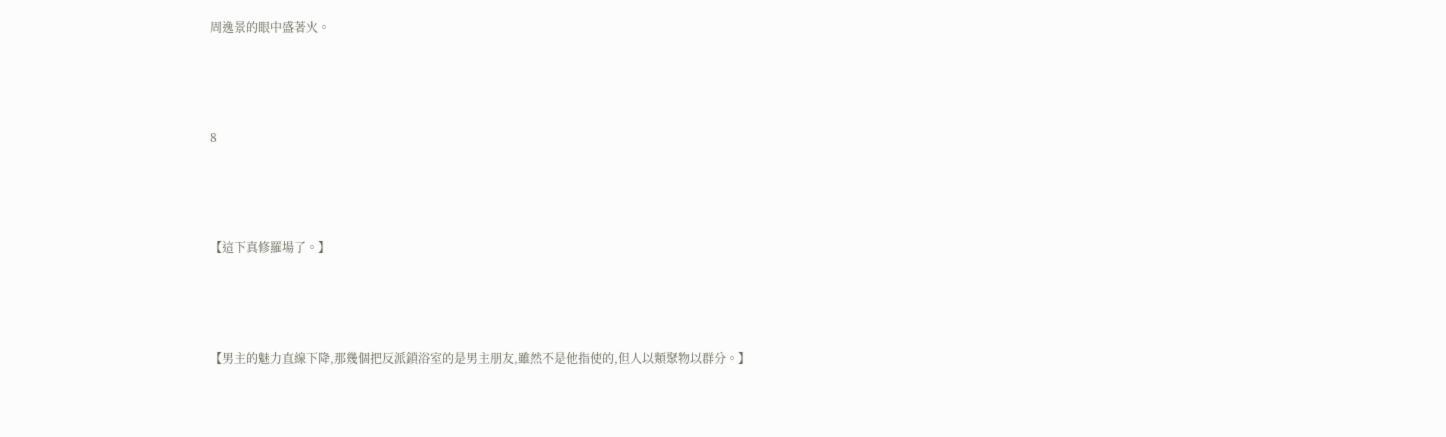周逸景的眼中盛著火。





8





【這下真修羅場了。】





【男主的魅力直線下降,那幾個把反派鎖浴室的是男主朋友,雖然不是他指使的,但人以類聚物以群分。】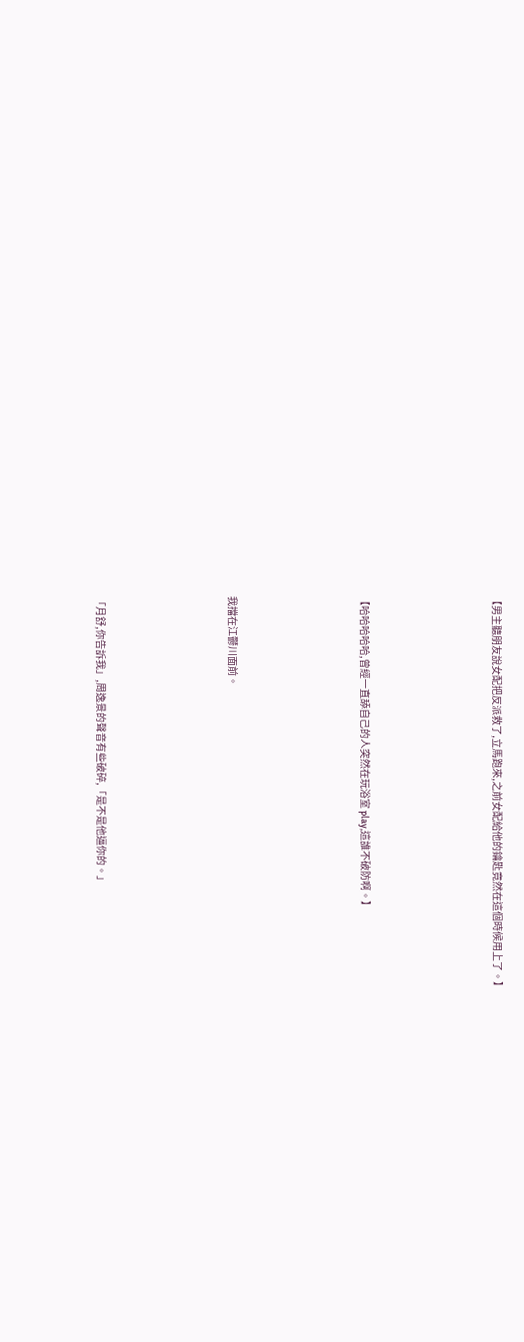【男主聽朋友說女配把反派救了,立馬跑來,之前女配給他的鑰匙竟然在這個時候用上了。】





【哈哈哈哈哈,曾經一直舔自己的人突然在玩浴室 play,這誰不破防啊。】





我擋在江鬱川面前。





「月舒,你告訴我」,周逸景的聲音有些破碎,「是不是他逼你的。」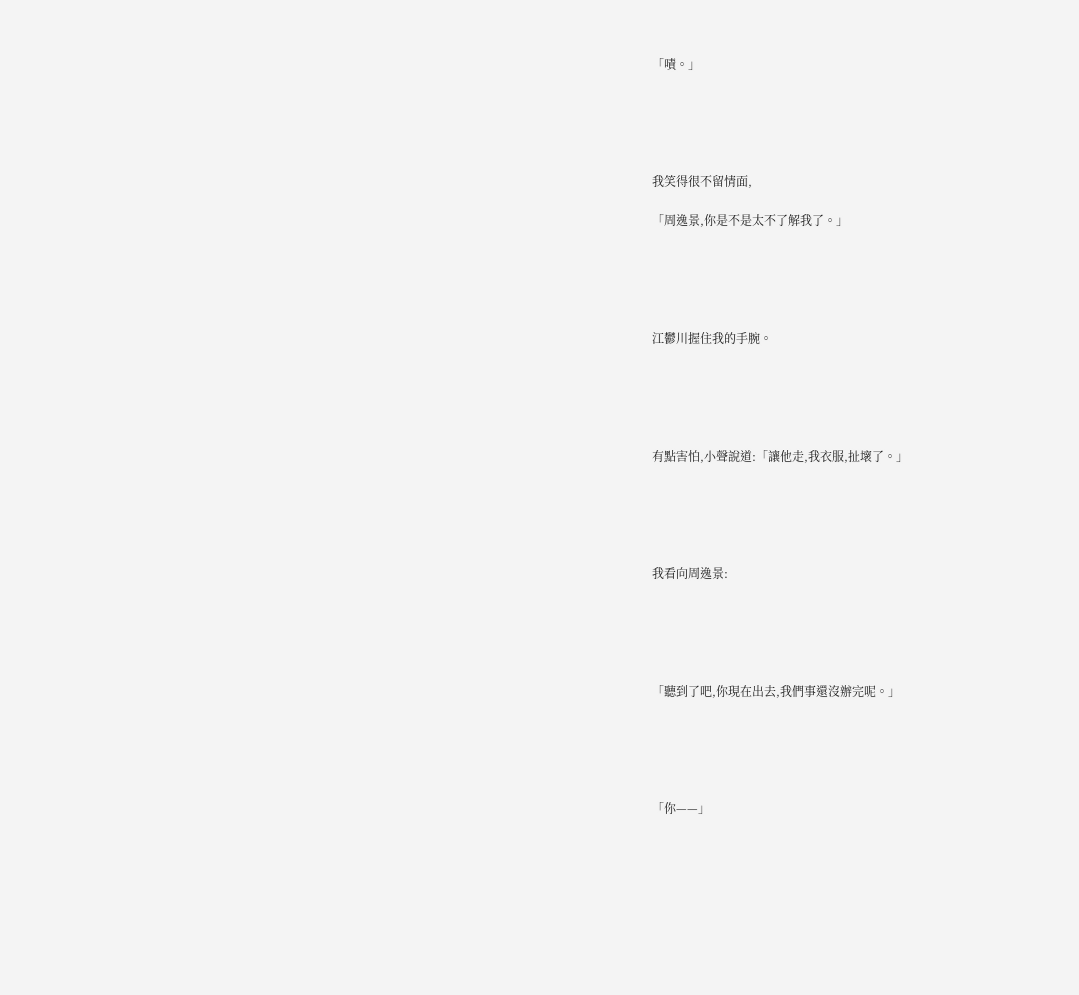「嘖。」





我笑得很不留情面,

「周逸景,你是不是太不了解我了。」





江鬱川握住我的手腕。





有點害怕,小聲說道:「讓他走,我衣服,扯壞了。」





我看向周逸景:





「聽到了吧,你現在出去,我們事還沒辦完呢。」





「你——」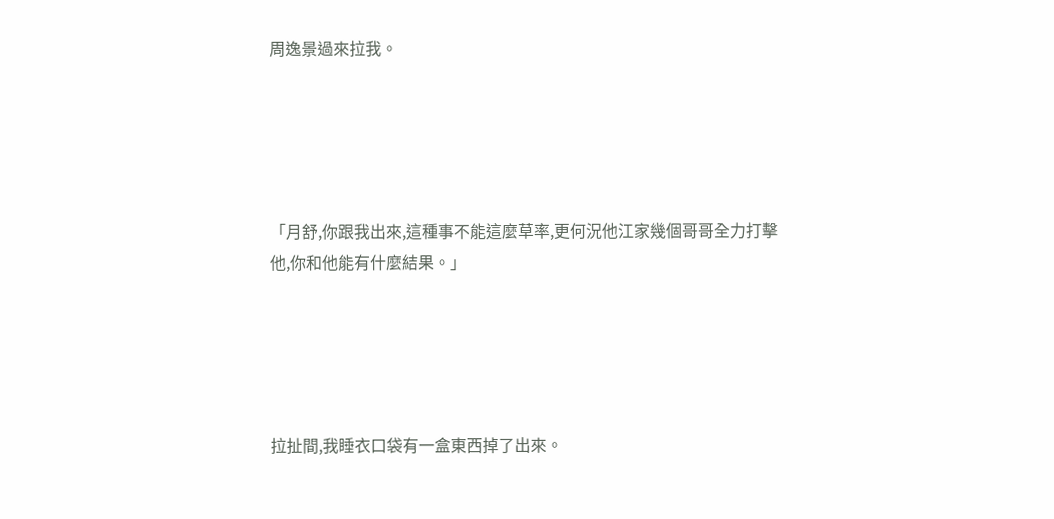周逸景過來拉我。





「月舒,你跟我出來,這種事不能這麼草率,更何況他江家幾個哥哥全力打擊他,你和他能有什麼結果。」





拉扯間,我睡衣口袋有一盒東西掉了出來。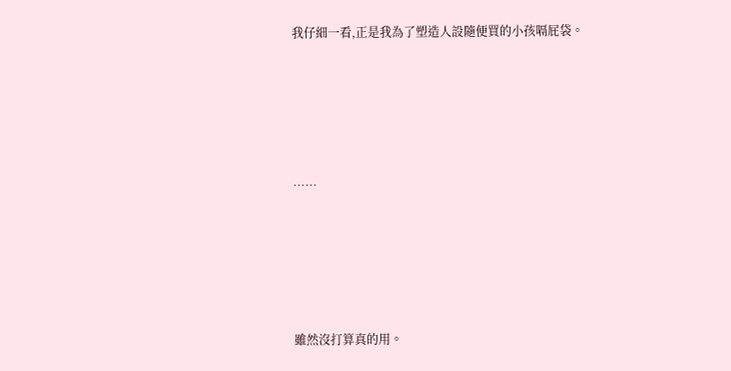我仔細一看,正是我為了塑造人設隨便買的小孩嗝屁袋。





……





雖然沒打算真的用。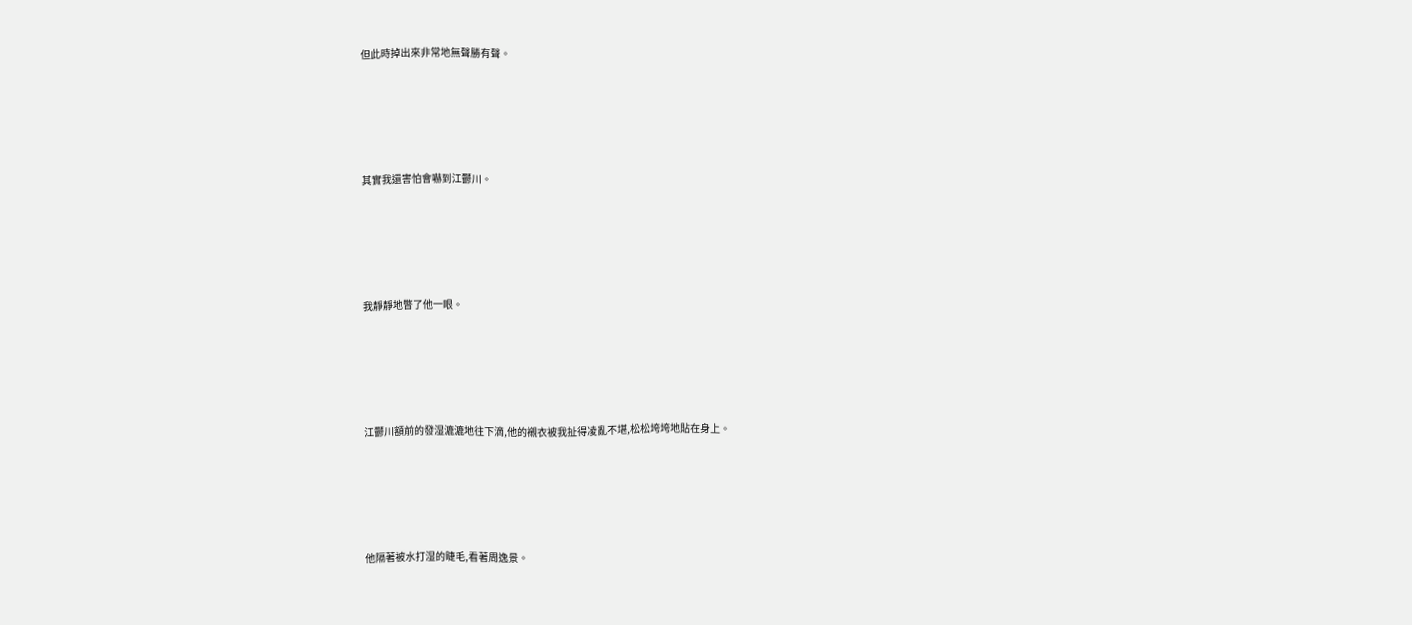但此時掉出來非常地無聲勝有聲。





其實我還害怕會嚇到江鬱川。





我靜靜地瞥了他一眼。





江鬱川額前的發湿漉漉地往下滴,他的襯衣被我扯得凌亂不堪,松松垮垮地貼在身上。





他隔著被水打湿的睫毛,看著周逸景。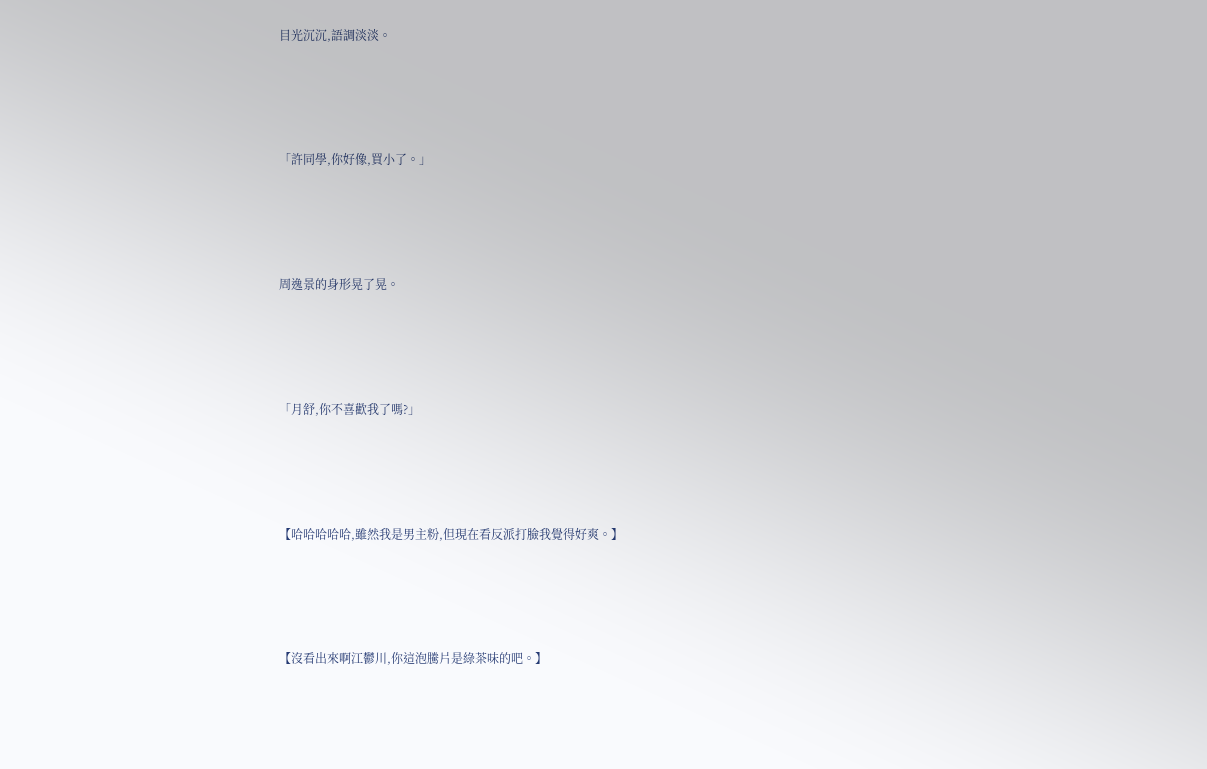目光沉沉,語調淡淡。





「許同學,你好像,買小了。」





周逸景的身形晃了晃。





「月舒,你不喜歡我了嗎?」





【哈哈哈哈哈,雖然我是男主粉,但現在看反派打臉我覺得好爽。】





【沒看出來啊江鬱川,你這泡騰片是綠茶味的吧。】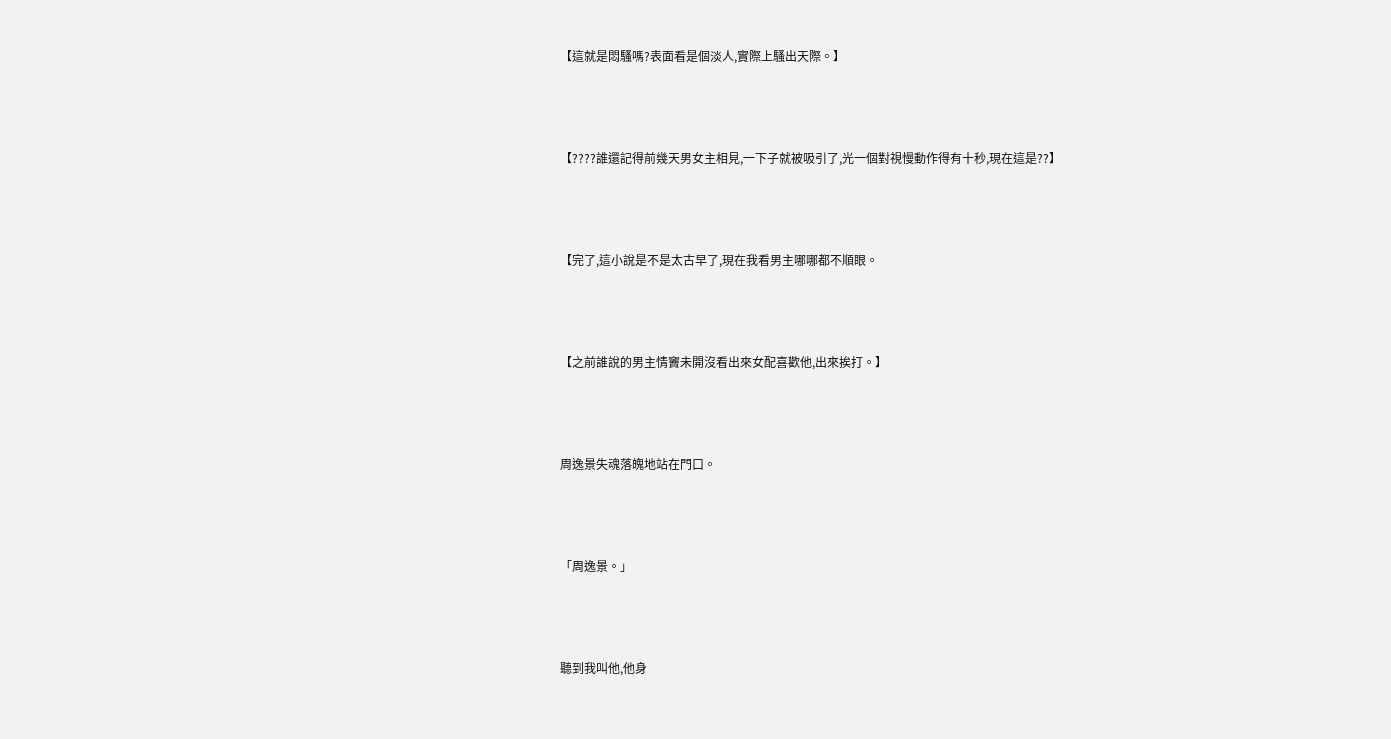【這就是悶騷嗎?表面看是個淡人,實際上騷出天際。】





【????誰還記得前幾天男女主相見,一下子就被吸引了,光一個對視慢動作得有十秒,現在這是??】





【完了,這小說是不是太古早了,現在我看男主哪哪都不順眼。





【之前誰說的男主情竇未開沒看出來女配喜歡他,出來挨打。】





周逸景失魂落魄地站在門口。





「周逸景。」





聽到我叫他,他身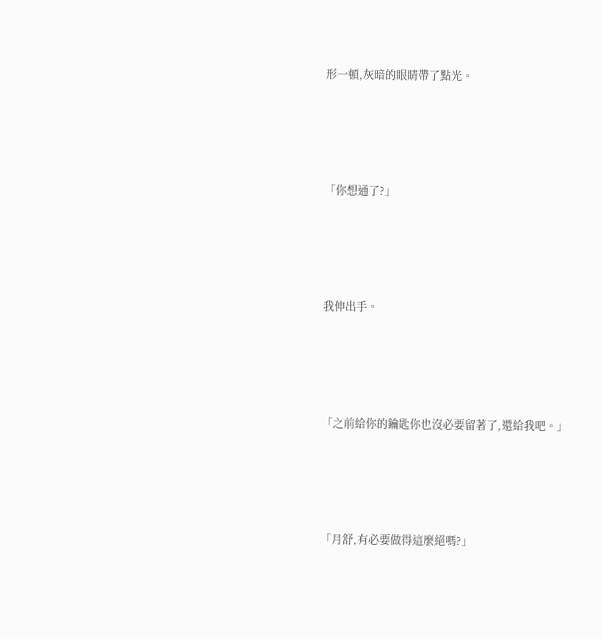形一頓,灰暗的眼睛帶了點光。





「你想通了?」





我伸出手。





「之前給你的鑰匙你也沒必要留著了,還給我吧。」





「月舒,有必要做得這麼絕嗎?」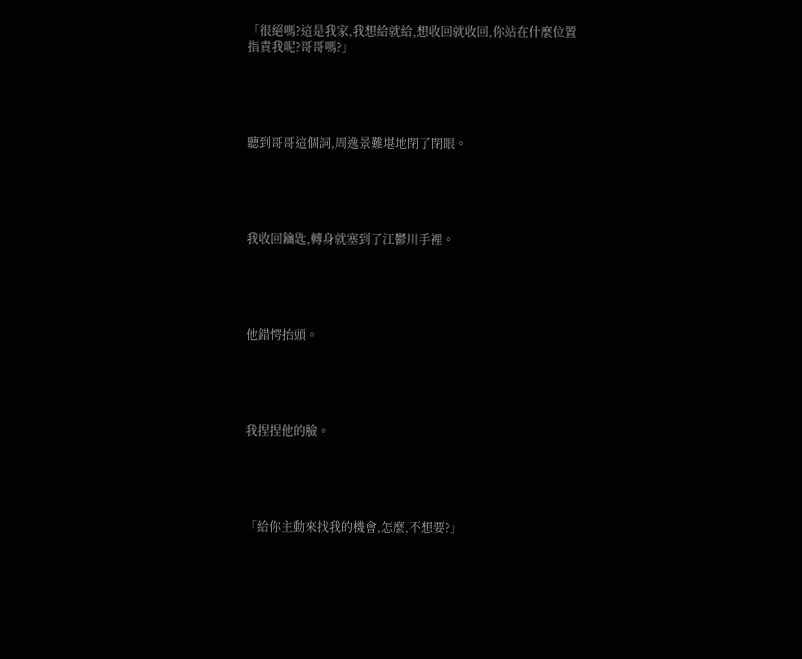「很絕嗎?這是我家,我想給就給,想收回就收回,你站在什麼位置指責我呢?哥哥嗎?」





聽到哥哥這個詞,周逸景難堪地閉了閉眼。





我收回鑰匙,轉身就塞到了江鬱川手裡。





他錯愕抬頭。





我捏捏他的臉。





「給你主動來找我的機會,怎麼,不想要?」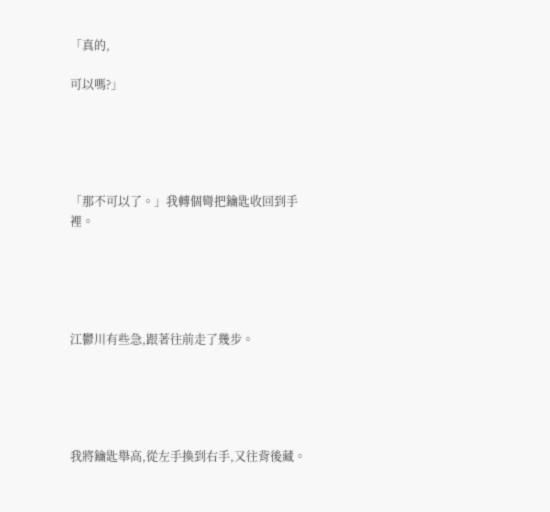「真的,

可以嗎?」





「那不可以了。」我轉個彎把鑰匙收回到手裡。





江鬱川有些急,跟著往前走了幾步。





我將鑰匙舉高,從左手換到右手,又往背後藏。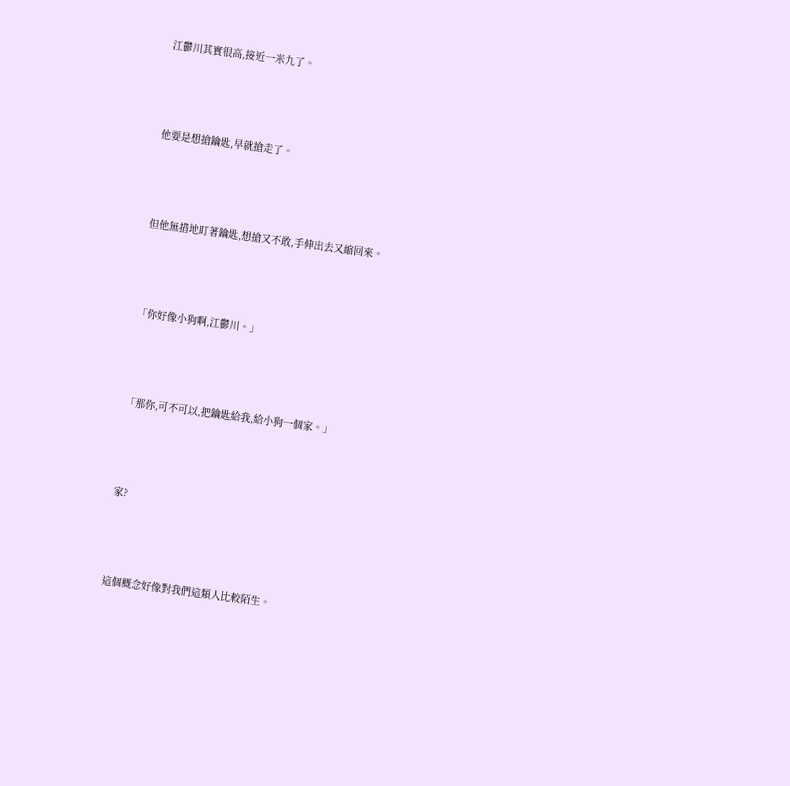江鬱川其實很高,接近一米九了。





他要是想搶鑰匙,早就搶走了。





但他無措地盯著鑰匙,想搶又不敢,手伸出去又縮回來。





「你好像小狗啊,江鬱川。」





「那你,可不可以,把鑰匙給我,給小狗一個家。」





家?





這個概念好像對我們這類人比較陌生。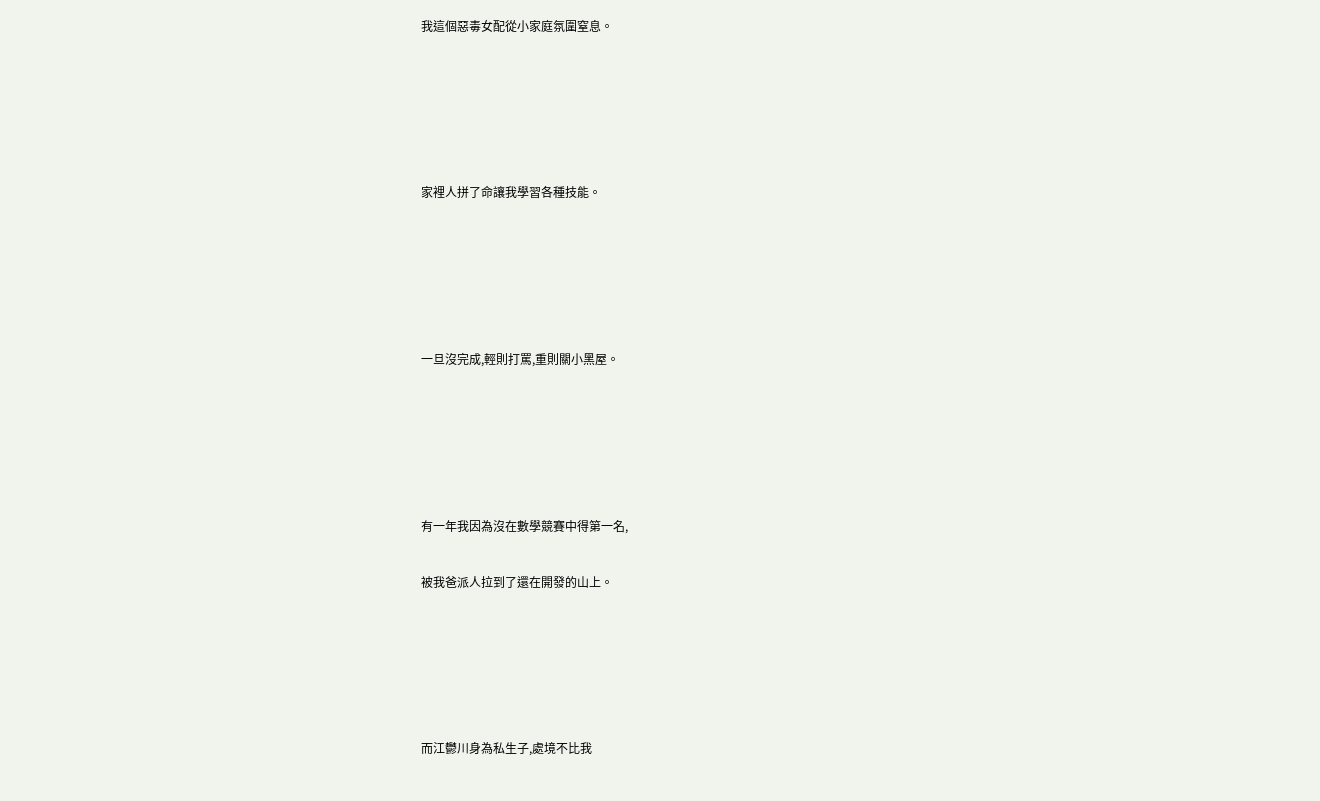我這個惡毒女配從小家庭氛圍窒息。





家裡人拼了命讓我學習各種技能。





一旦沒完成,輕則打罵,重則關小黑屋。





有一年我因為沒在數學競賽中得第一名,

被我爸派人拉到了還在開發的山上。





而江鬱川身為私生子,處境不比我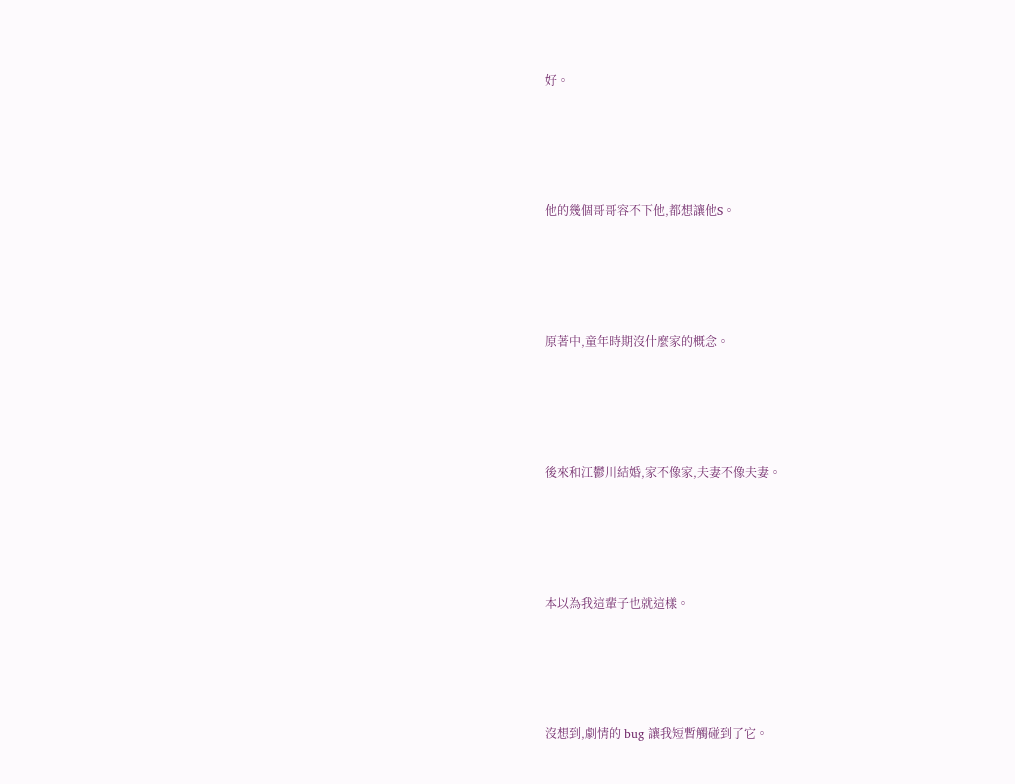好。





他的幾個哥哥容不下他,都想讓他S。





原著中,童年時期沒什麼家的概念。





後來和江鬱川結婚,家不像家,夫妻不像夫妻。





本以為我這輩子也就這樣。





沒想到,劇情的 bug 讓我短暫觸碰到了它。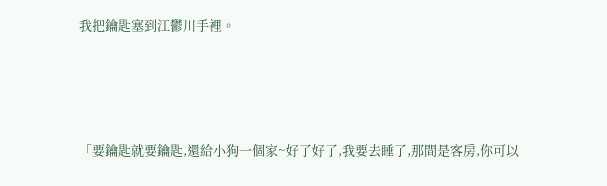我把鑰匙塞到江鬱川手裡。





「要鑰匙就要鑰匙,還給小狗一個家~好了好了,我要去睡了,那間是客房,你可以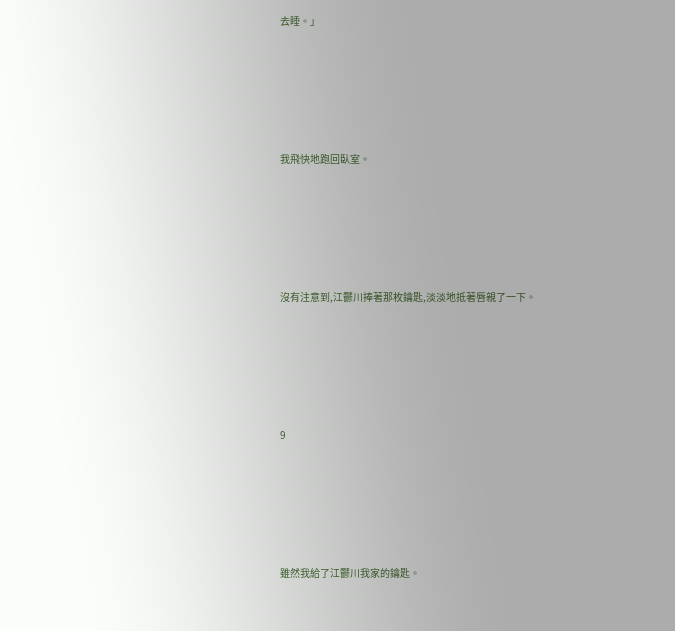去睡。」





我飛快地跑回臥室。





沒有注意到,江鬱川捧著那枚鑰匙,淡淡地抵著唇親了一下。





9





雖然我給了江鬱川我家的鑰匙。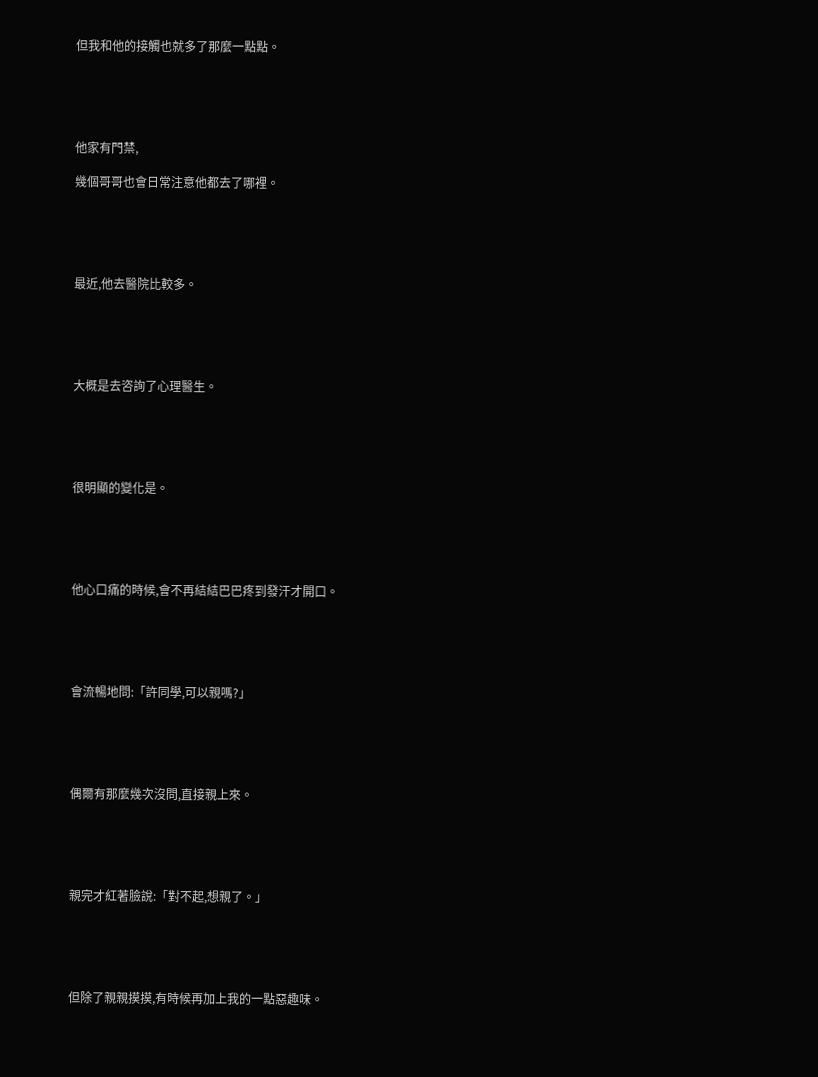但我和他的接觸也就多了那麼一點點。





他家有門禁,

幾個哥哥也會日常注意他都去了哪裡。





最近,他去醫院比較多。





大概是去咨詢了心理醫生。





很明顯的變化是。





他心口痛的時候,會不再結結巴巴疼到發汗才開口。





會流暢地問:「許同學,可以親嗎?」





偶爾有那麼幾次沒問,直接親上來。





親完才紅著臉說:「對不起,想親了。」





但除了親親摸摸,有時候再加上我的一點惡趣味。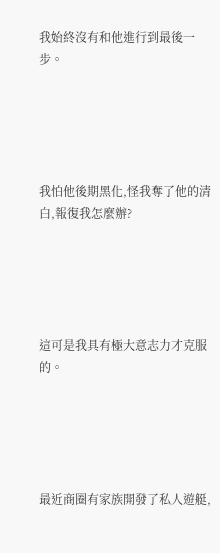我始終沒有和他進行到最後一步。





我怕他後期黑化,怪我奪了他的清白,報復我怎麼辦?





這可是我具有極大意志力才克服的。





最近商圈有家族開發了私人遊艇,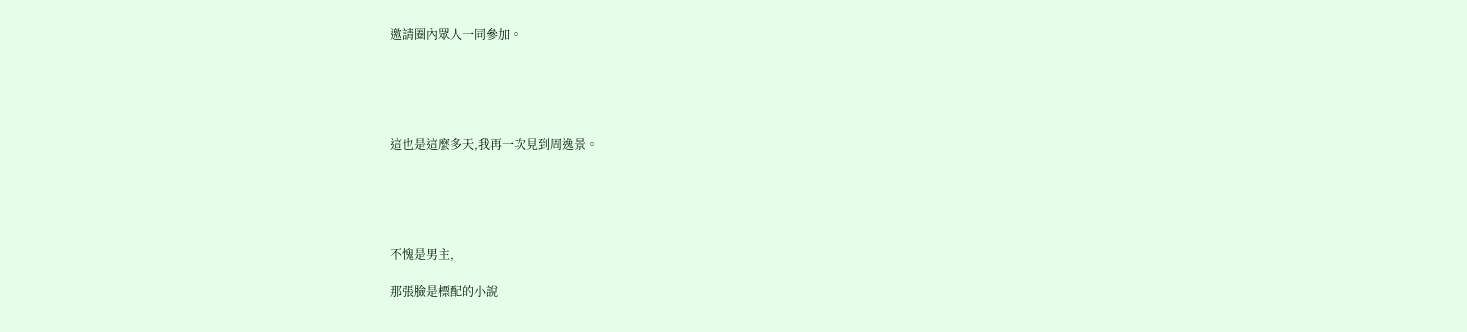邀請圈內眾人一同參加。





這也是這麼多天,我再一次見到周逸景。





不愧是男主,

那張臉是標配的小說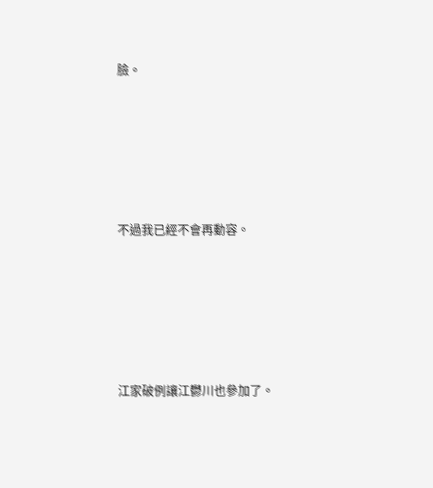臉。





不過我已經不會再動容。





江家破例讓江鬱川也參加了。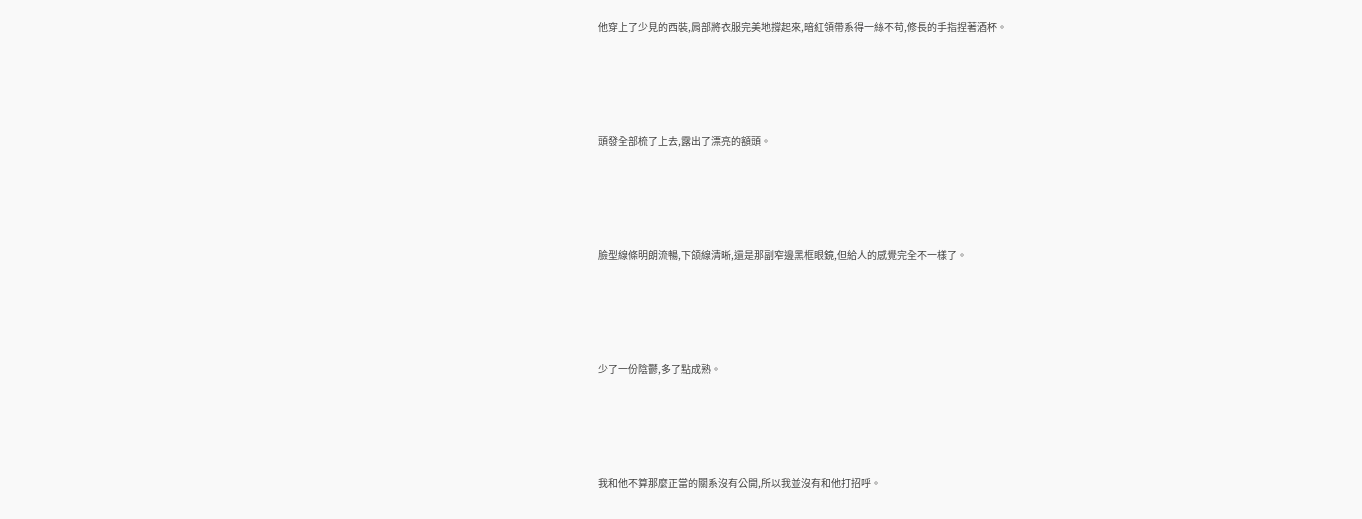他穿上了少見的西裝,肩部將衣服完美地撐起來,暗紅領帶系得一絲不苟,修長的手指捏著酒杯。





頭發全部梳了上去,露出了漂亮的額頭。





臉型線條明朗流暢,下颌線清晰,還是那副窄邊黑框眼鏡,但給人的感覺完全不一樣了。





少了一份陰鬱,多了點成熟。





我和他不算那麼正當的關系沒有公開,所以我並沒有和他打招呼。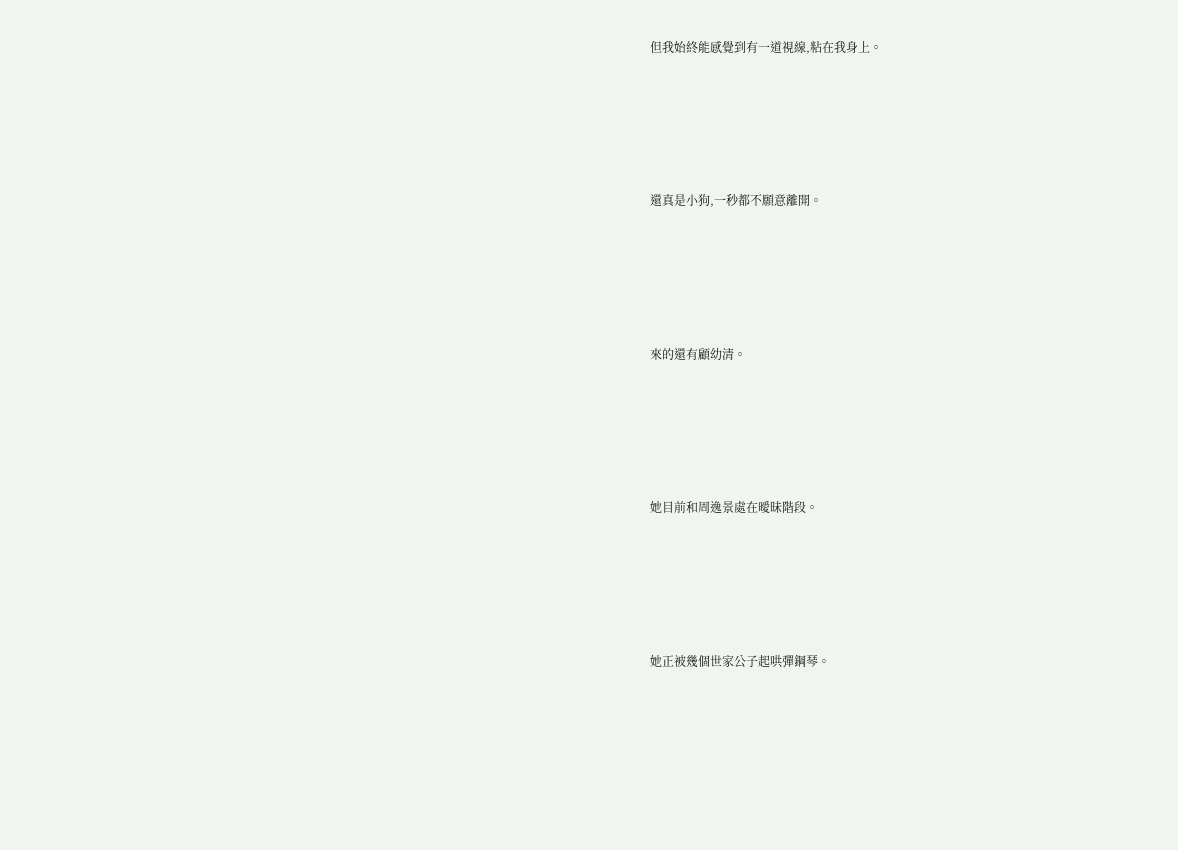但我始終能感覺到有一道視線,粘在我身上。





還真是小狗,一秒都不願意離開。





來的還有顧幼清。





她目前和周逸景處在曖昧階段。





她正被幾個世家公子起哄彈鋼琴。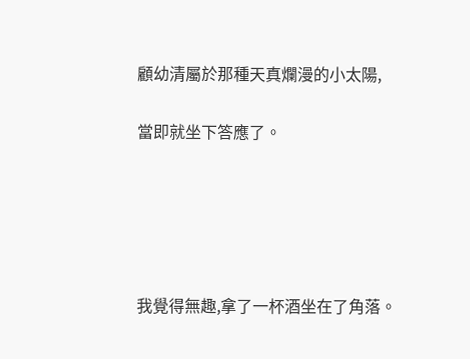顧幼清屬於那種天真爛漫的小太陽,

當即就坐下答應了。





我覺得無趣,拿了一杯酒坐在了角落。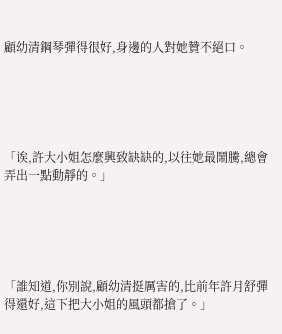顧幼清鋼琴彈得很好,身邊的人對她贊不絕口。





「诶,許大小姐怎麼興致缺缺的,以往她最鬧騰,總會弄出一點動靜的。」





「誰知道,你別說,顧幼清挺厲害的,比前年許月舒彈得還好,這下把大小姐的風頭都搶了。」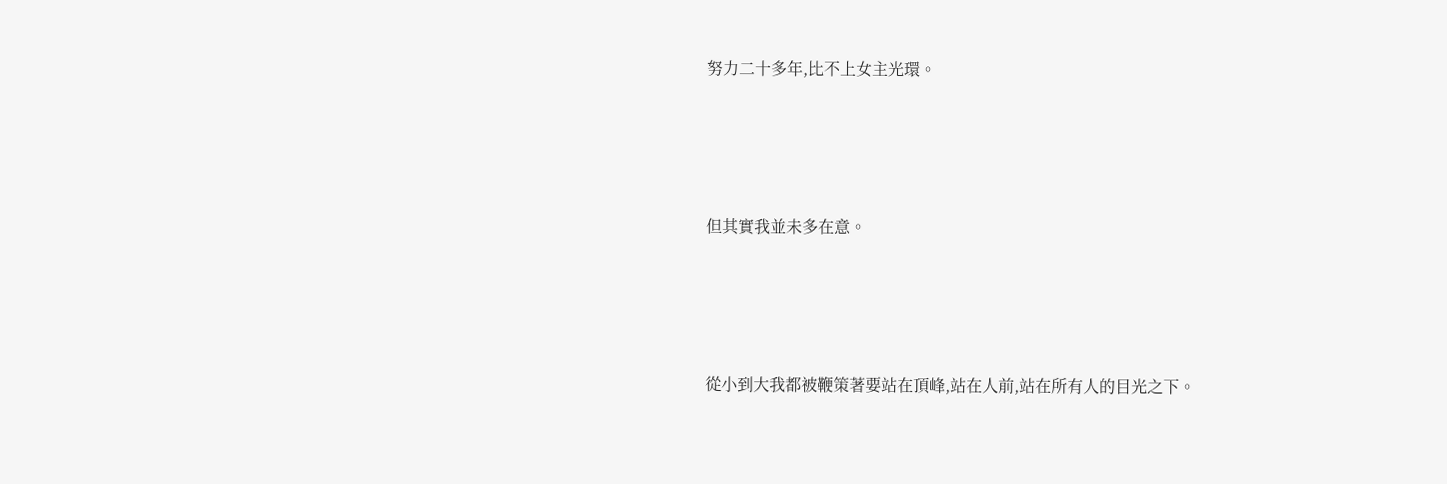努力二十多年,比不上女主光環。





但其實我並未多在意。





從小到大我都被鞭策著要站在頂峰,站在人前,站在所有人的目光之下。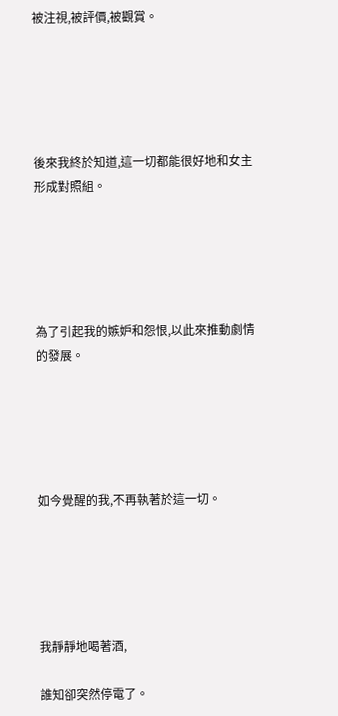被注視,被評價,被觀賞。





後來我終於知道,這一切都能很好地和女主形成對照組。





為了引起我的嫉妒和怨恨,以此來推動劇情的發展。





如今覺醒的我,不再執著於這一切。





我靜靜地喝著酒,

誰知卻突然停電了。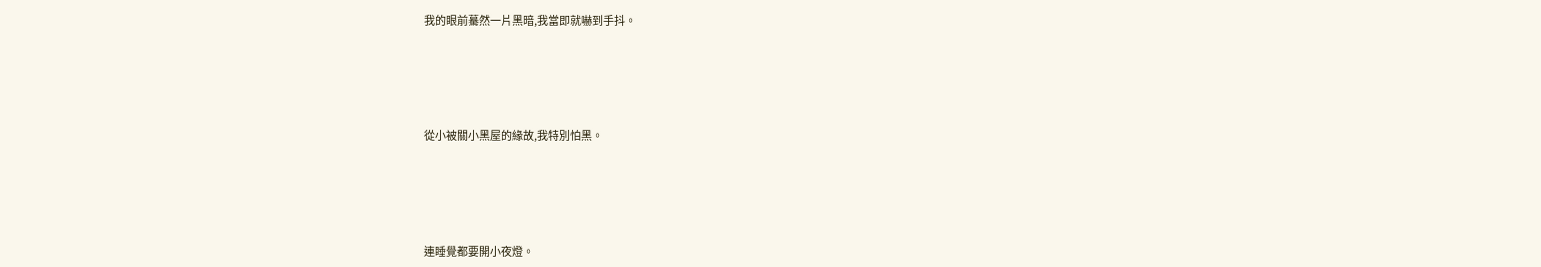我的眼前驀然一片黑暗,我當即就嚇到手抖。





從小被關小黑屋的緣故,我特別怕黑。





連睡覺都要開小夜燈。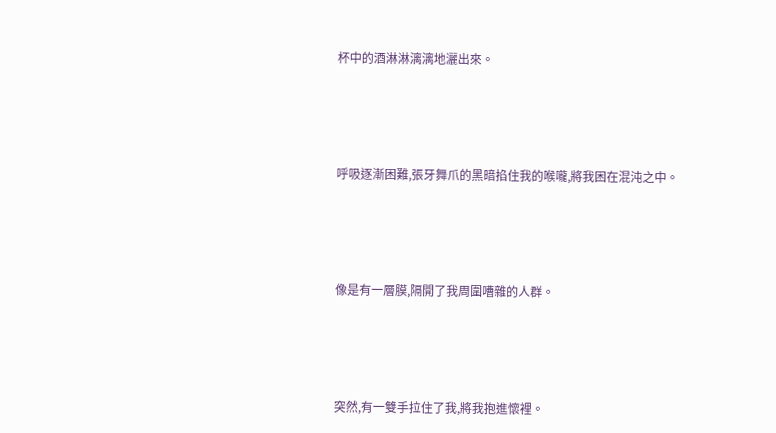杯中的酒淋淋漓漓地灑出來。





呼吸逐漸困難,張牙舞爪的黑暗掐住我的喉嚨,將我困在混沌之中。





像是有一層膜,隔開了我周圍嘈雜的人群。





突然,有一雙手拉住了我,將我抱進懷裡。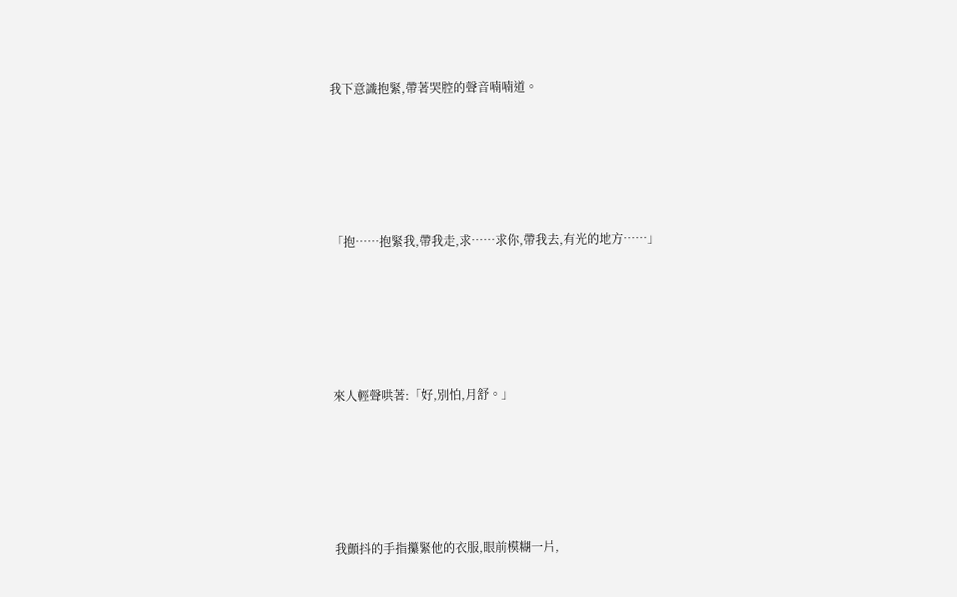我下意識抱緊,帶著哭腔的聲音喃喃道。





「抱……抱緊我,帶我走,求……求你,帶我去,有光的地方……」





來人輕聲哄著:「好,別怕,月舒。」





我顫抖的手指攥緊他的衣服,眼前模糊一片,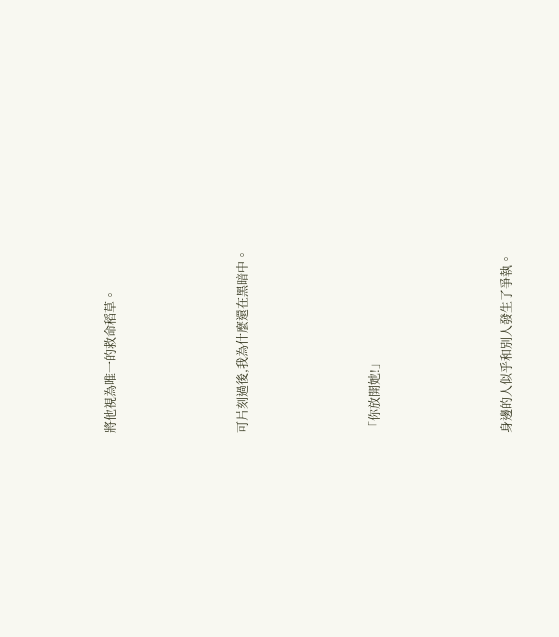將他視為唯一的救命稻草。





可片刻過後,我為什麼還在黑暗中。





「你放開她!」





身邊的人似乎和別人發生了爭執。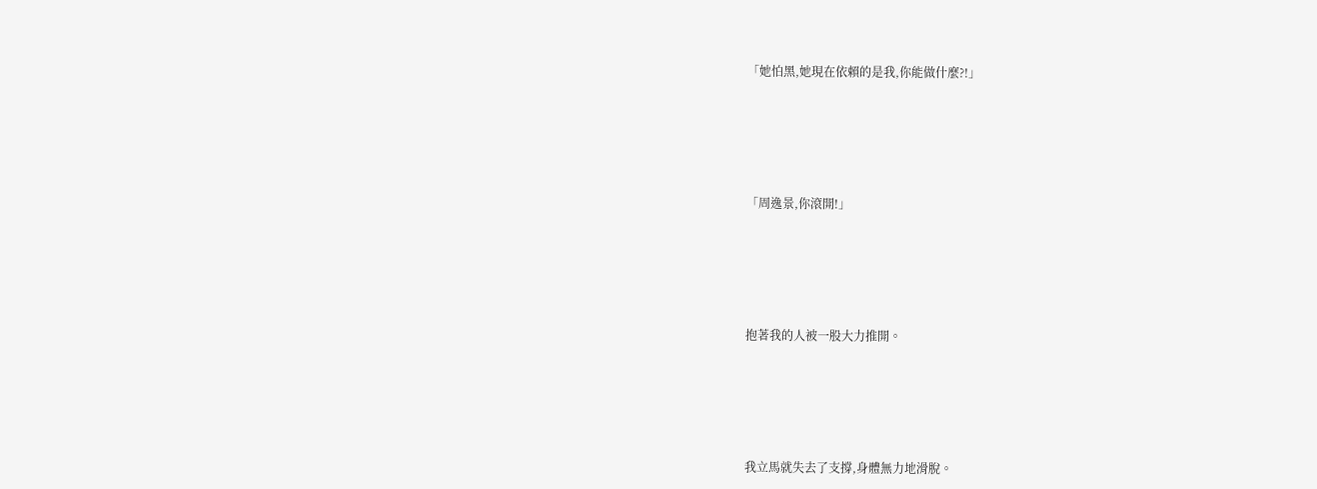「她怕黑,她現在依賴的是我,你能做什麼?!」





「周逸景,你滾開!」





抱著我的人被一股大力推開。





我立馬就失去了支撐,身體無力地滑脫。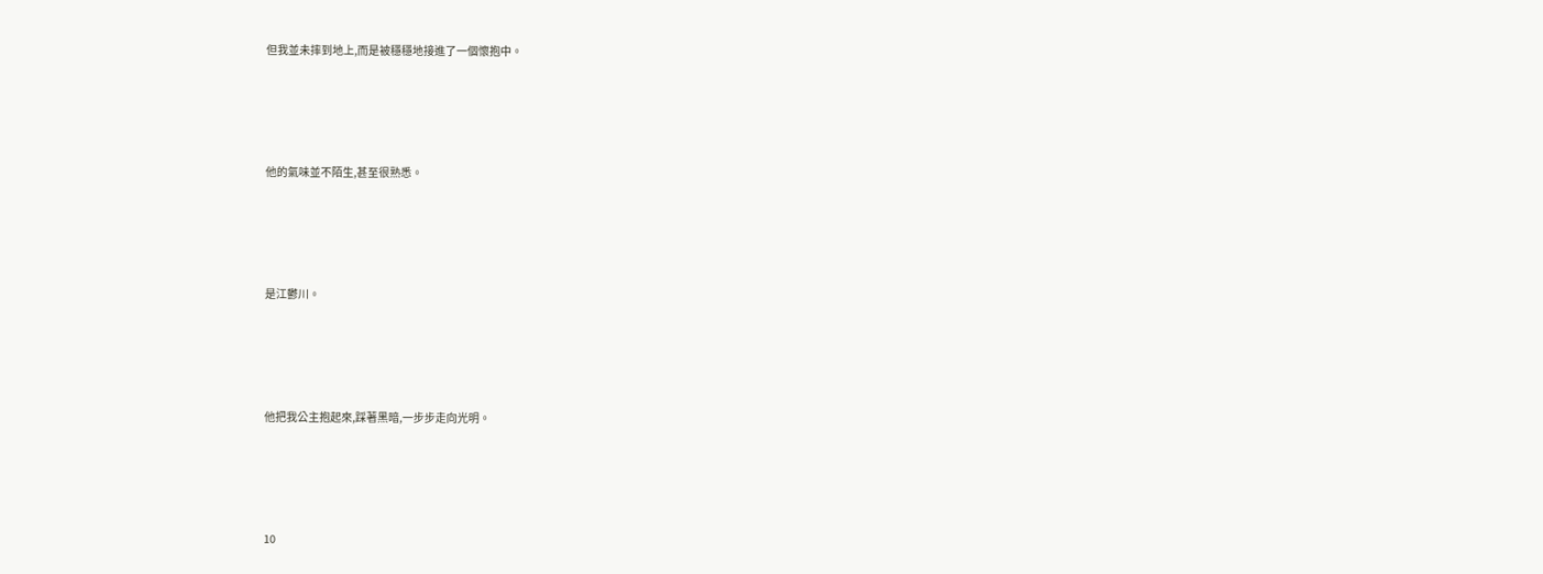但我並未摔到地上,而是被穩穩地接進了一個懷抱中。





他的氣味並不陌生,甚至很熟悉。





是江鬱川。





他把我公主抱起來,踩著黑暗,一步步走向光明。





10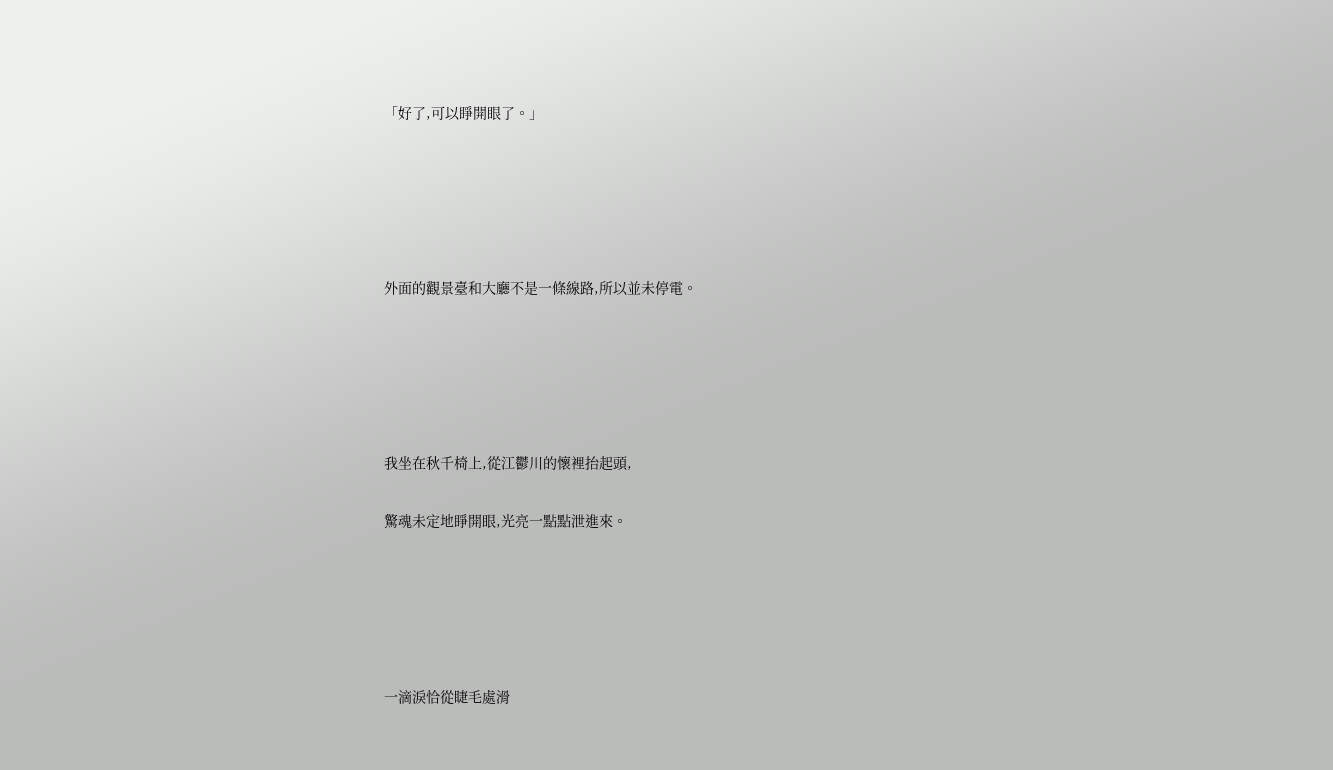「好了,可以睜開眼了。」





外面的觀景臺和大廳不是一條線路,所以並未停電。





我坐在秋千椅上,從江鬱川的懷裡抬起頭,

驚魂未定地睜開眼,光亮一點點泄進來。





一滴淚恰從睫毛處滑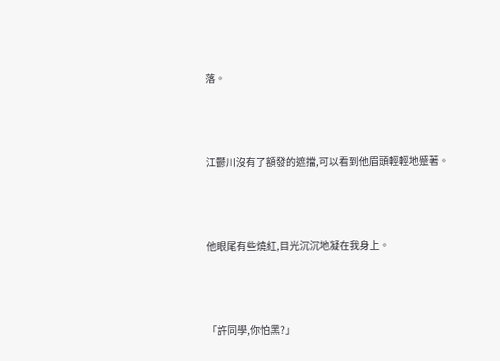落。





江鬱川沒有了額發的遮擋,可以看到他眉頭輕輕地蹙著。





他眼尾有些燒紅,目光沉沉地凝在我身上。





「許同學,你怕黑?」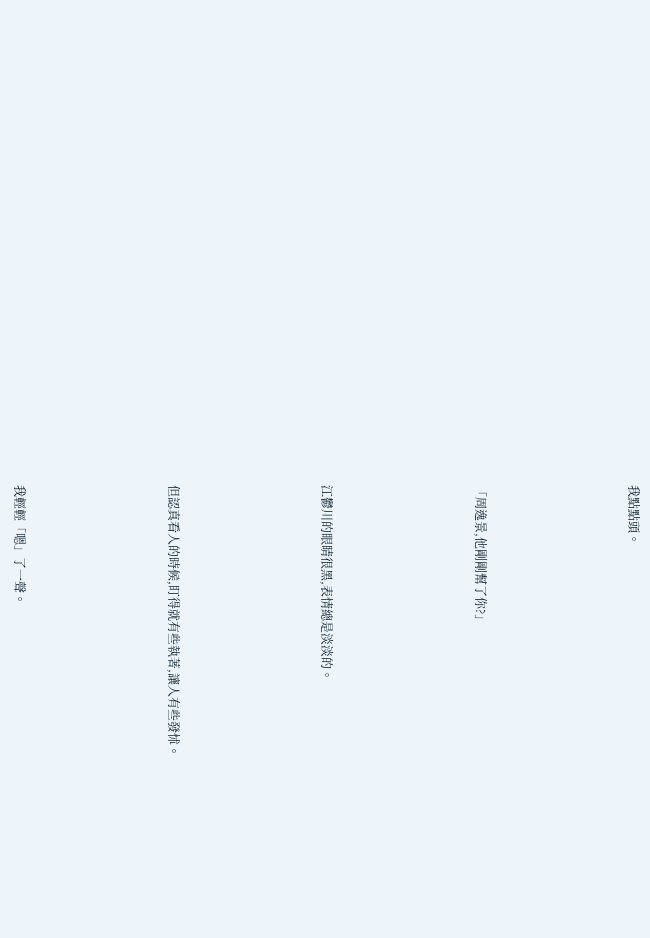我點點頭。





「周逸景,他剛剛幫了你?」





江鬱川的眼睛很黑,表情總是淡淡的。





但認真看人的時候,盯得就有些執著,讓人有些發怵。





我輕輕「嗯」了一聲。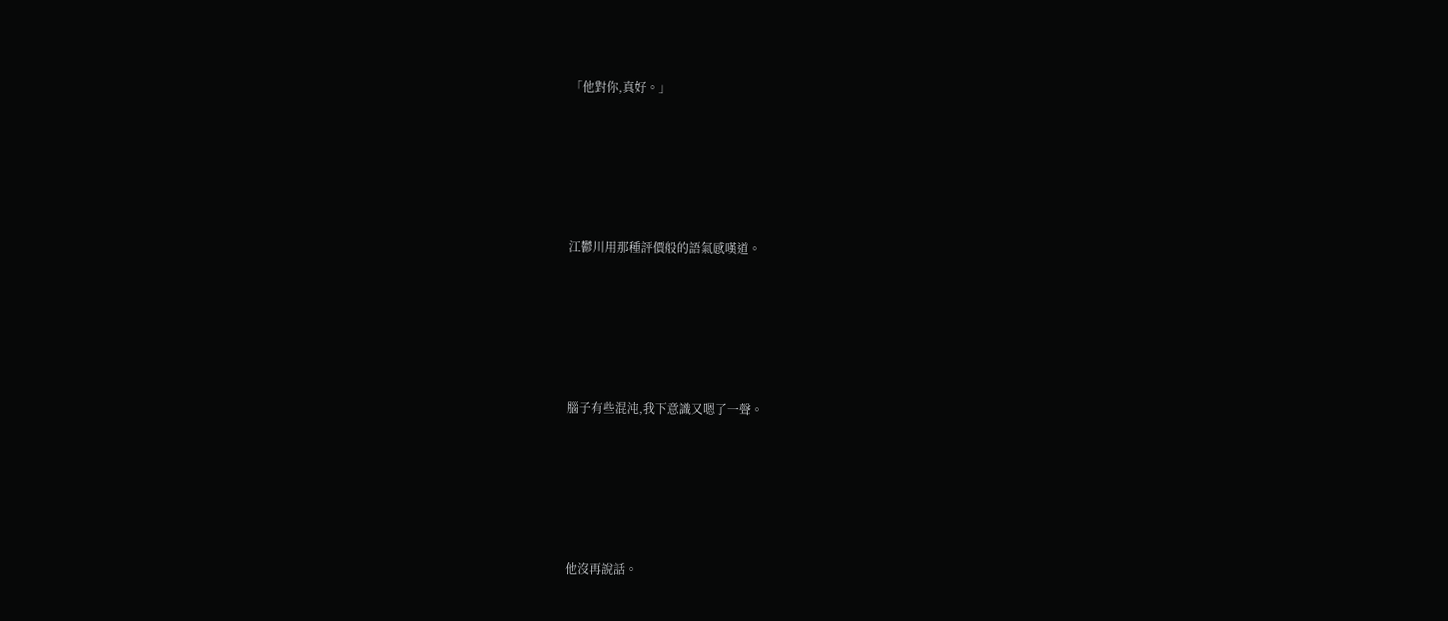「他對你,真好。」





江鬱川用那種評價般的語氣感嘆道。





腦子有些混沌,我下意識又嗯了一聲。





他沒再說話。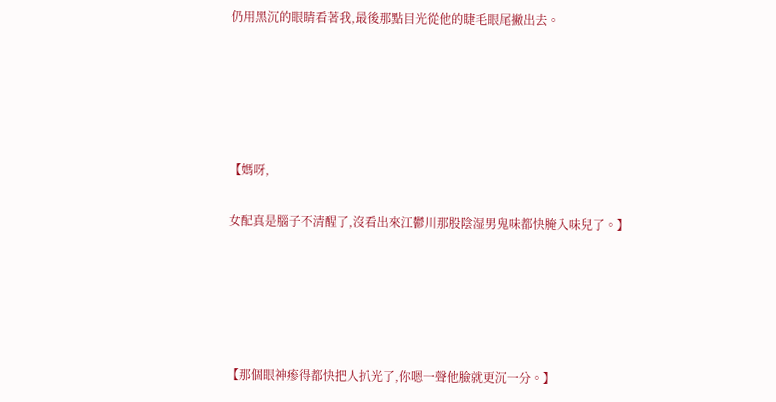仍用黑沉的眼睛看著我,最後那點目光從他的睫毛眼尾撇出去。





【媽呀,

女配真是腦子不清醒了,沒看出來江鬱川那股陰湿男鬼味都快腌入味兒了。】





【那個眼神瘆得都快把人扒光了,你嗯一聲他臉就更沉一分。】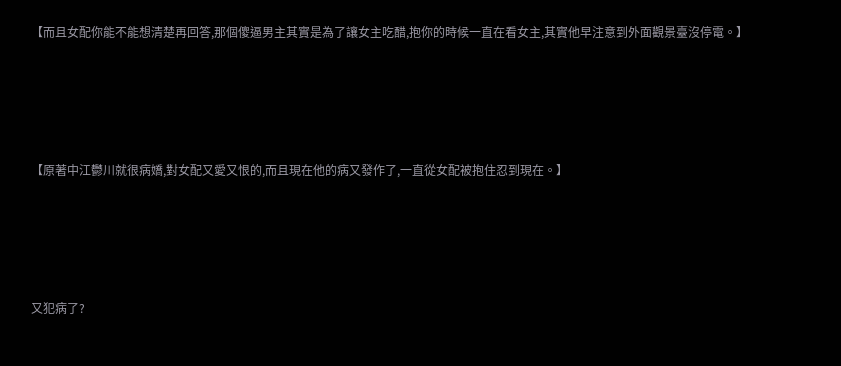【而且女配你能不能想清楚再回答,那個傻逼男主其實是為了讓女主吃醋,抱你的時候一直在看女主,其實他早注意到外面觀景臺沒停電。】





【原著中江鬱川就很病嬌,對女配又愛又恨的,而且現在他的病又發作了,一直從女配被抱住忍到現在。】





又犯病了?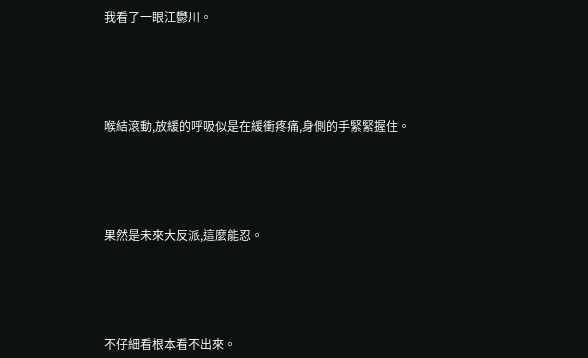我看了一眼江鬱川。





喉結滾動,放緩的呼吸似是在緩衝疼痛,身側的手緊緊握住。





果然是未來大反派,這麼能忍。





不仔細看根本看不出來。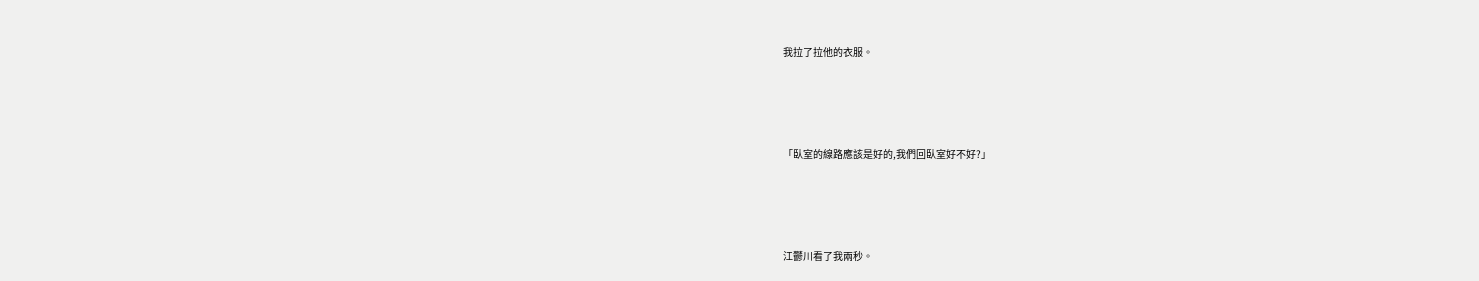我拉了拉他的衣服。





「臥室的線路應該是好的,我們回臥室好不好?」





江鬱川看了我兩秒。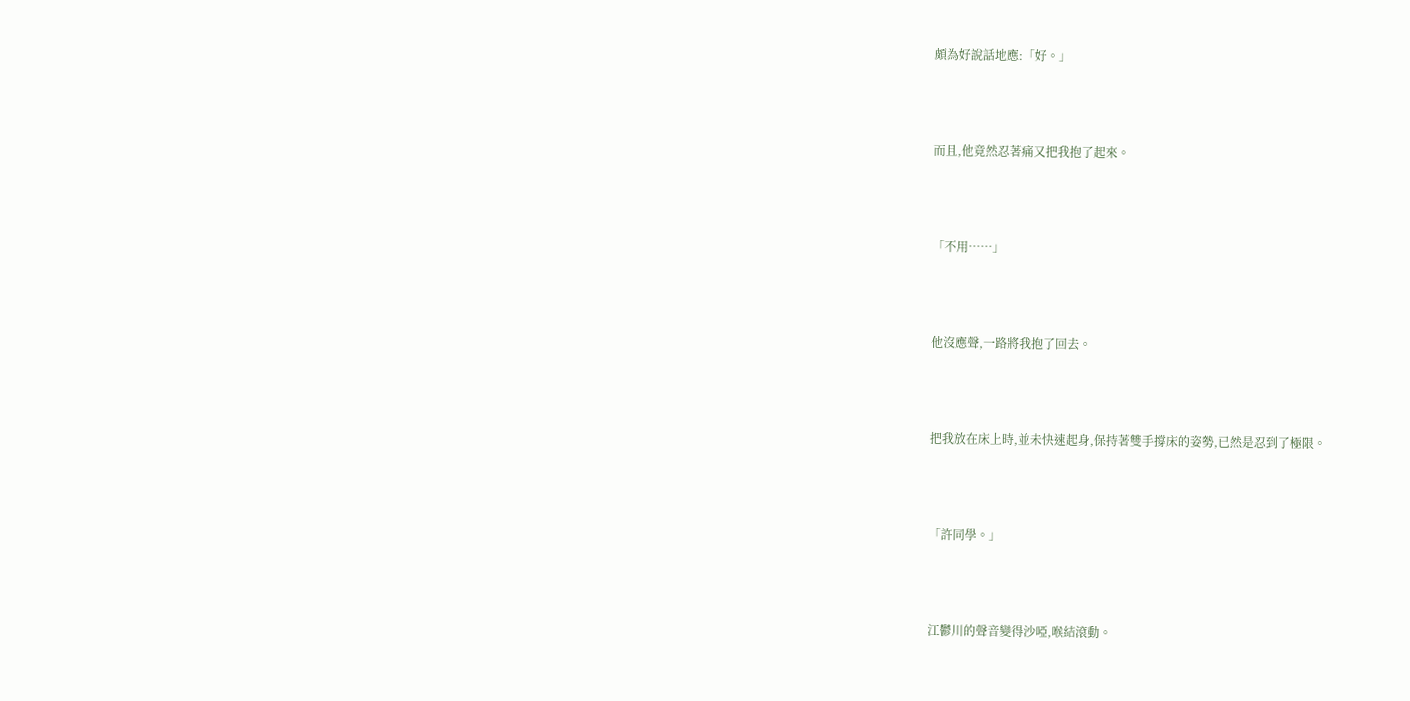頗為好說話地應:「好。」





而且,他竟然忍著痛又把我抱了起來。





「不用……」





他沒應聲,一路將我抱了回去。





把我放在床上時,並未快速起身,保持著雙手撐床的姿勢,已然是忍到了極限。





「許同學。」





江鬱川的聲音變得沙啞,喉結滾動。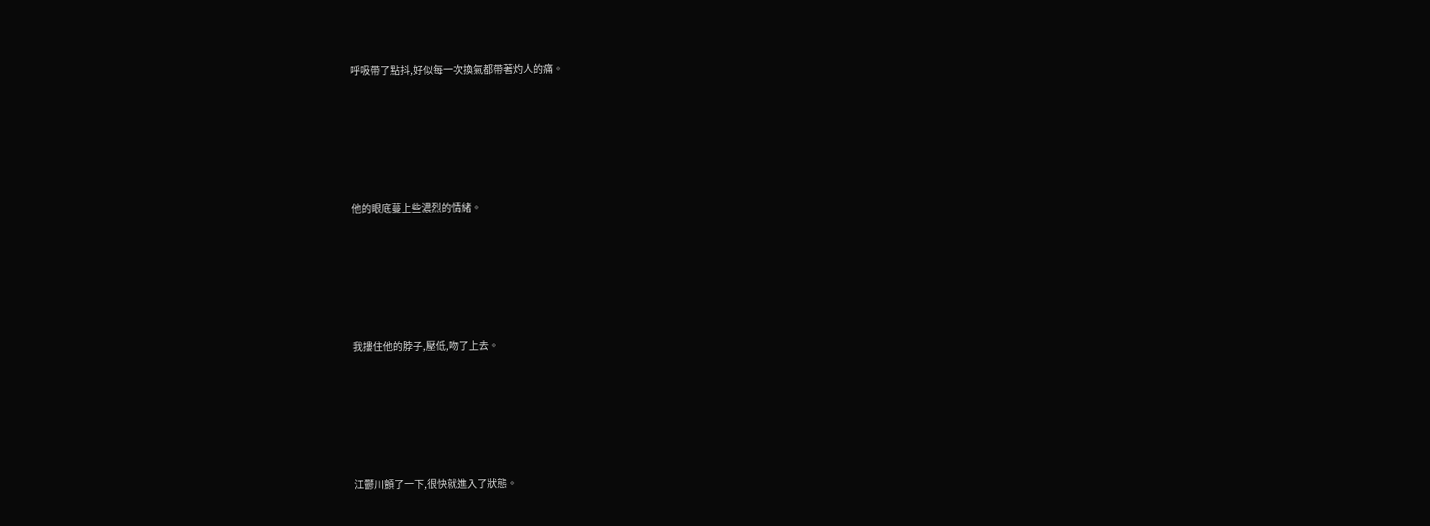呼吸帶了點抖,好似每一次換氣都帶著灼人的痛。





他的眼底蔓上些濃烈的情緒。





我摟住他的脖子,壓低,吻了上去。





江鬱川顫了一下,很快就進入了狀態。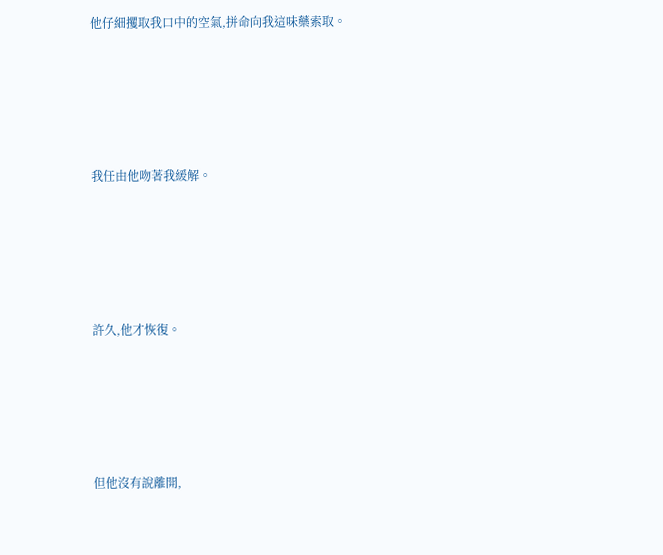他仔細攫取我口中的空氣,拼命向我這味藥索取。





我任由他吻著我緩解。





許久,他才恢復。





但他沒有說離開,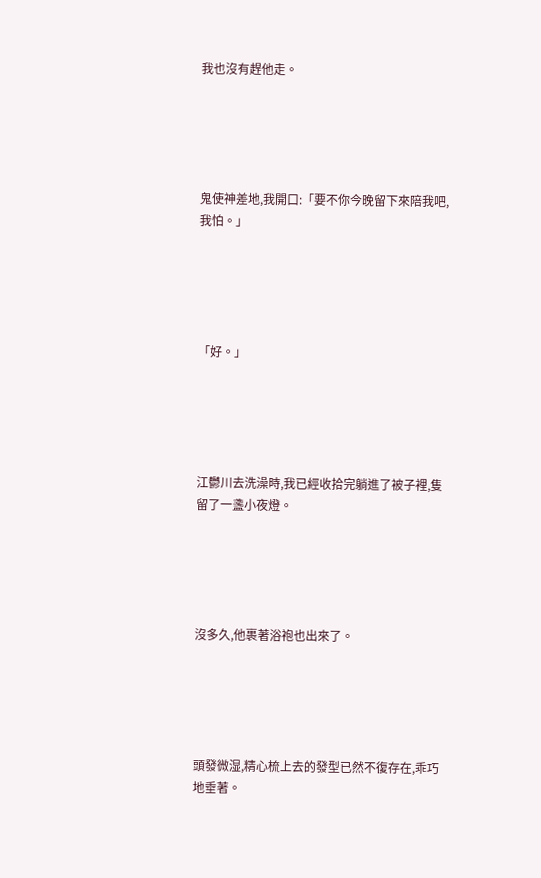我也沒有趕他走。





鬼使神差地,我開口:「要不你今晚留下來陪我吧,我怕。」





「好。」





江鬱川去洗澡時,我已經收拾完躺進了被子裡,隻留了一盞小夜燈。





沒多久,他裹著浴袍也出來了。





頭發微湿,精心梳上去的發型已然不復存在,乖巧地垂著。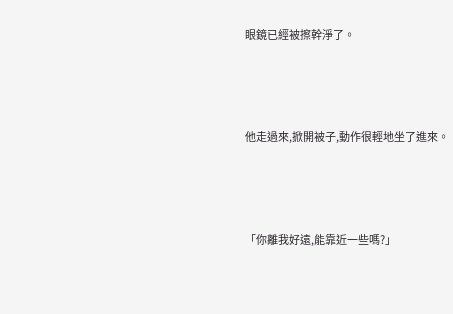眼鏡已經被擦幹淨了。





他走過來,掀開被子,動作很輕地坐了進來。





「你離我好遠,能靠近一些嗎?」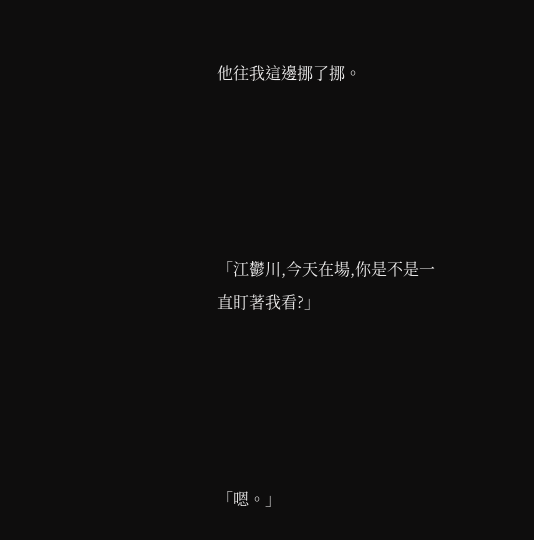他往我這邊挪了挪。





「江鬱川,今天在場,你是不是一直盯著我看?」





「嗯。」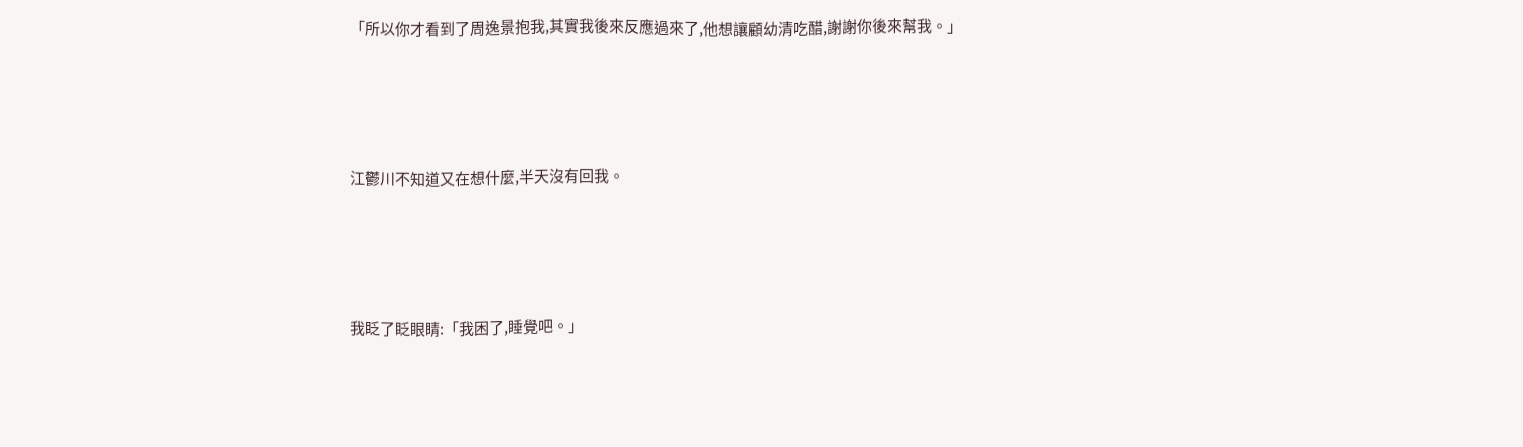「所以你才看到了周逸景抱我,其實我後來反應過來了,他想讓顧幼清吃醋,謝謝你後來幫我。」





江鬱川不知道又在想什麼,半天沒有回我。





我眨了眨眼睛:「我困了,睡覺吧。」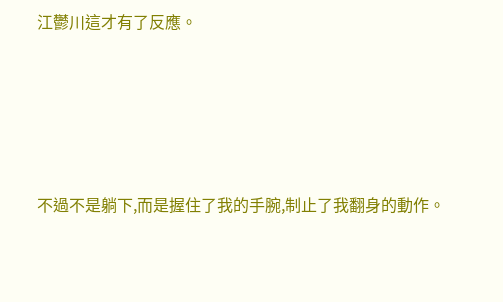江鬱川這才有了反應。





不過不是躺下,而是握住了我的手腕,制止了我翻身的動作。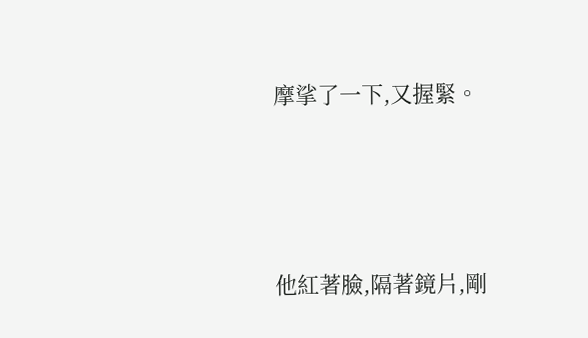摩挲了一下,又握緊。





他紅著臉,隔著鏡片,剛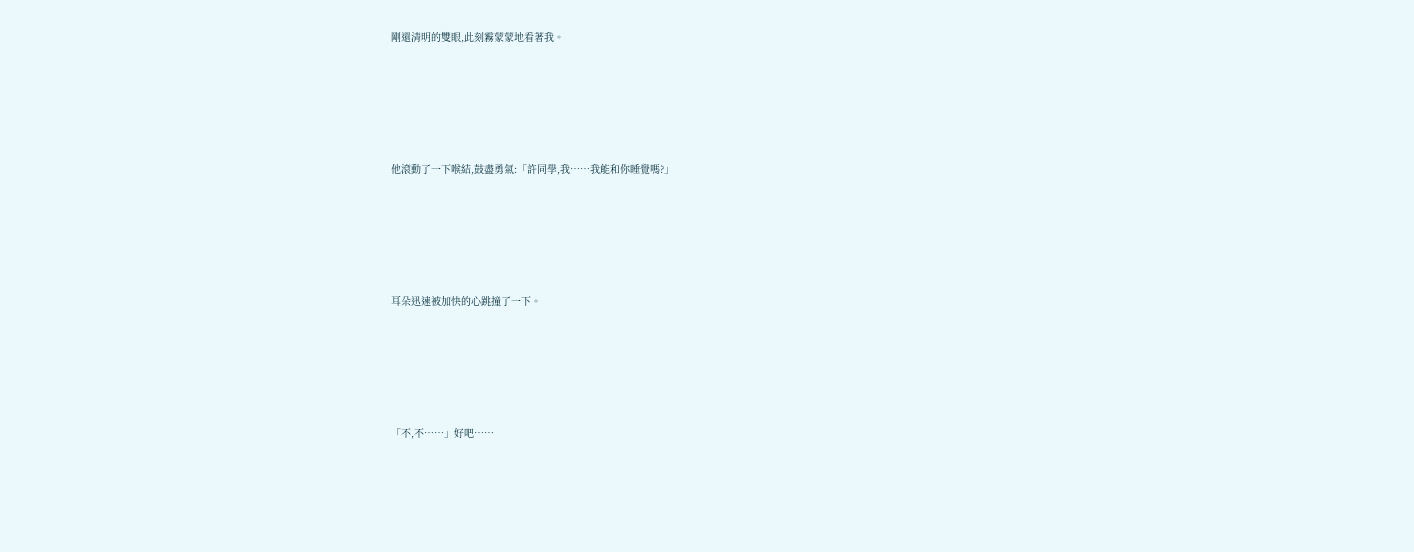剛還清明的雙眼,此刻霧蒙蒙地看著我。





他滾動了一下喉結,鼓盡勇氣:「許同學,我……我能和你睡覺嗎?」





耳朵迅速被加快的心跳撞了一下。





「不,不……」好吧……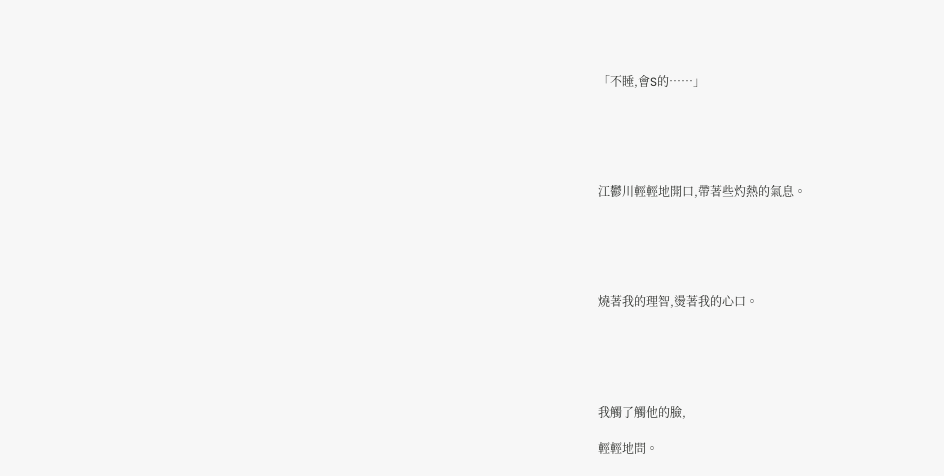「不睡,會S的……」





江鬱川輕輕地開口,帶著些灼熱的氣息。





燒著我的理智,燙著我的心口。





我觸了觸他的臉,

輕輕地問。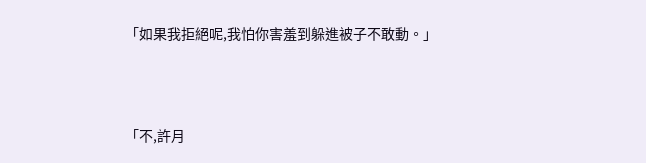「如果我拒絕呢,我怕你害羞到躲進被子不敢動。」





「不,許月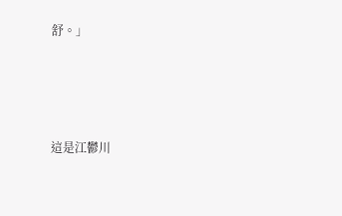舒。」





這是江鬱川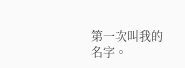第一次叫我的名字。